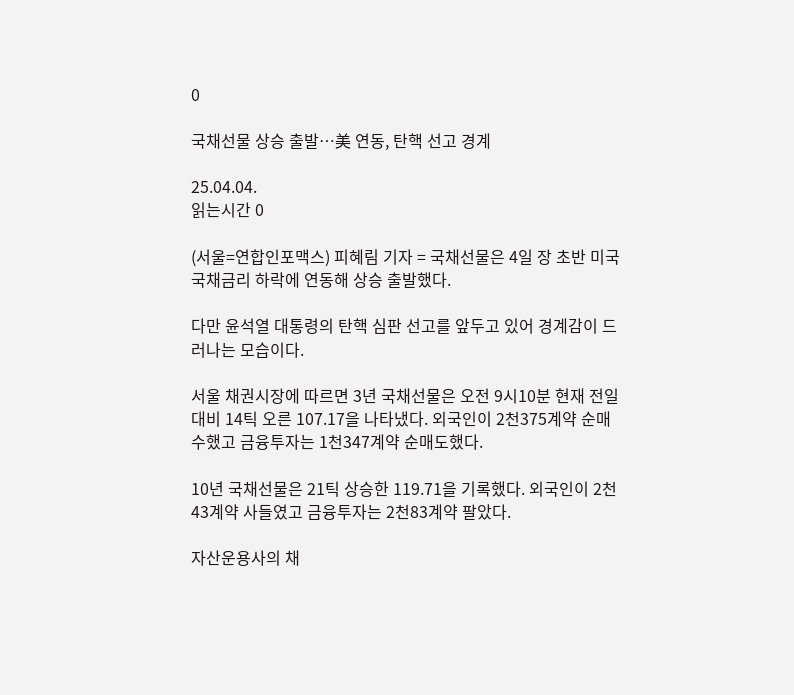0

국채선물 상승 출발…美 연동, 탄핵 선고 경계

25.04.04.
읽는시간 0

(서울=연합인포맥스) 피혜림 기자 = 국채선물은 4일 장 초반 미국 국채금리 하락에 연동해 상승 출발했다.

다만 윤석열 대통령의 탄핵 심판 선고를 앞두고 있어 경계감이 드러나는 모습이다.

서울 채권시장에 따르면 3년 국채선물은 오전 9시10분 현재 전일 대비 14틱 오른 107.17을 나타냈다. 외국인이 2천375계약 순매수했고 금융투자는 1천347계약 순매도했다.

10년 국채선물은 21틱 상승한 119.71을 기록했다. 외국인이 2천43계약 사들였고 금융투자는 2천83계약 팔았다.

자산운용사의 채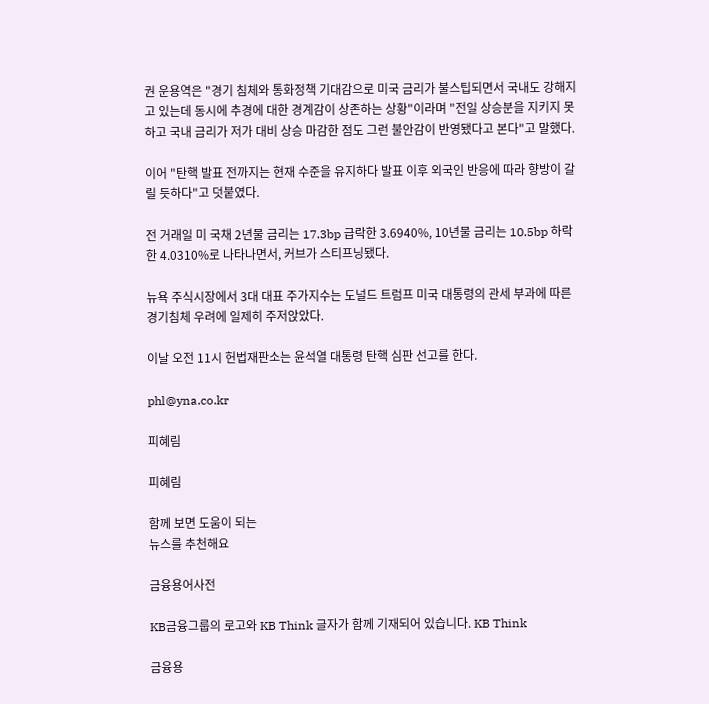권 운용역은 "경기 침체와 통화정책 기대감으로 미국 금리가 불스팁되면서 국내도 강해지고 있는데 동시에 추경에 대한 경계감이 상존하는 상황"이라며 "전일 상승분을 지키지 못하고 국내 금리가 저가 대비 상승 마감한 점도 그런 불안감이 반영됐다고 본다"고 말했다.

이어 "탄핵 발표 전까지는 현재 수준을 유지하다 발표 이후 외국인 반응에 따라 향방이 갈릴 듯하다"고 덧붙였다.

전 거래일 미 국채 2년물 금리는 17.3bp 급락한 3.6940%, 10년물 금리는 10.5bp 하락한 4.0310%로 나타나면서, 커브가 스티프닝됐다.

뉴욕 주식시장에서 3대 대표 주가지수는 도널드 트럼프 미국 대통령의 관세 부과에 따른 경기침체 우려에 일제히 주저앉았다.

이날 오전 11시 헌법재판소는 윤석열 대통령 탄핵 심판 선고를 한다.

phl@yna.co.kr

피혜림

피혜림

함께 보면 도움이 되는
뉴스를 추천해요

금융용어사전

KB금융그룹의 로고와 KB Think 글자가 함께 기재되어 있습니다. KB Think

금융용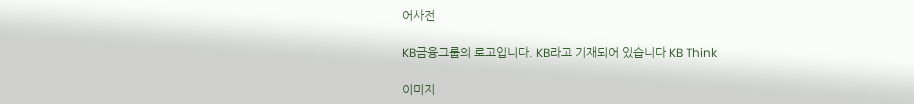어사전

KB금융그룹의 로고입니다. KB라고 기재되어 있습니다 KB Think

이미지